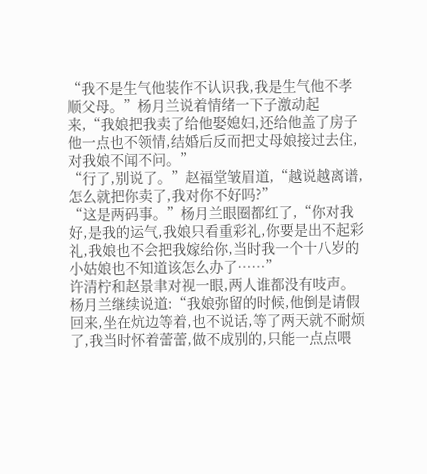“我不是生气他装作不认识我,我是生气他不孝顺父母。”杨月兰说着情绪一下子激动起来,“我娘把我卖了给他娶媳妇,还给他盖了房子他一点也不领情,结婚后反而把丈母娘接过去住,对我娘不闻不问。”
“行了,别说了。”赵福堂皱眉道,“越说越离谱,怎么就把你卖了,我对你不好吗?”
“这是两码事。”杨月兰眼圈都红了,“你对我好,是我的运气,我娘只看重彩礼,你要是出不起彩礼,我娘也不会把我嫁给你,当时我一个十八岁的小姑娘也不知道该怎么办了……”
许清柠和赵景聿对视一眼,两人谁都没有吱声。
杨月兰继续说道:“我娘弥留的时候,他倒是请假回来,坐在炕边等着,也不说话,等了两天就不耐烦了,我当时怀着蕾蕾,做不成别的,只能一点点喂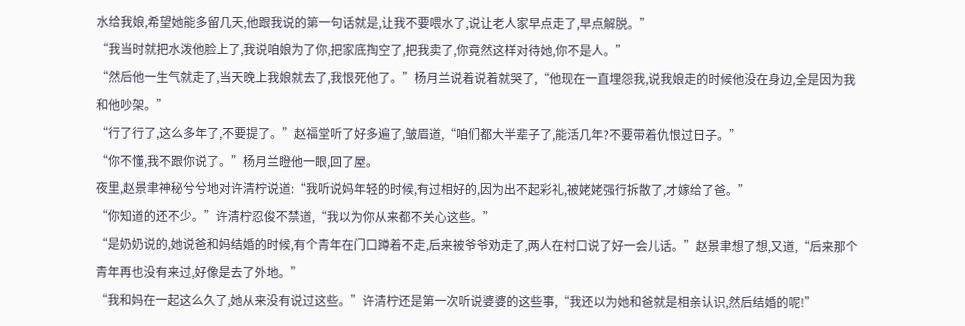水给我娘,希望她能多留几天,他跟我说的第一句话就是,让我不要喂水了,说让老人家早点走了,早点解脱。”
“我当时就把水泼他脸上了,我说咱娘为了你,把家底掏空了,把我卖了,你竟然这样对待她,你不是人。”
“然后他一生气就走了,当天晚上我娘就去了,我恨死他了。”杨月兰说着说着就哭了,“他现在一直埋怨我,说我娘走的时候他没在身边,全是因为我和他吵架。”
“行了行了,这么多年了,不要提了。”赵福堂听了好多遍了,皱眉道,“咱们都大半辈子了,能活几年?不要带着仇恨过日子。”
“你不懂,我不跟你说了。”杨月兰瞪他一眼,回了屋。
夜里,赵景聿神秘兮兮地对许清柠说道:“我听说妈年轻的时候,有过相好的,因为出不起彩礼,被姥姥强行拆散了,才嫁给了爸。”
“你知道的还不少。”许清柠忍俊不禁道,“我以为你从来都不关心这些。”
“是奶奶说的,她说爸和妈结婚的时候,有个青年在门口蹲着不走,后来被爷爷劝走了,两人在村口说了好一会儿话。”赵景聿想了想,又道,“后来那个青年再也没有来过,好像是去了外地。”
“我和妈在一起这么久了,她从来没有说过这些。”许清柠还是第一次听说婆婆的这些事,“我还以为她和爸就是相亲认识,然后结婚的呢!”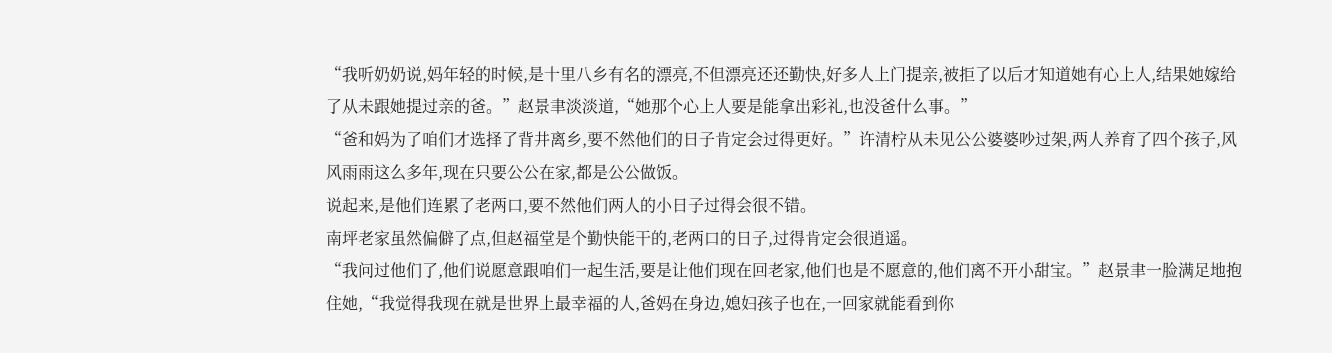“我听奶奶说,妈年轻的时候,是十里八乡有名的漂亮,不但漂亮还还勤快,好多人上门提亲,被拒了以后才知道她有心上人,结果她嫁给了从未跟她提过亲的爸。”赵景聿淡淡道,“她那个心上人要是能拿出彩礼,也没爸什么事。”
“爸和妈为了咱们才选择了背井离乡,要不然他们的日子肯定会过得更好。”许清柠从未见公公婆婆吵过架,两人养育了四个孩子,风风雨雨这么多年,现在只要公公在家,都是公公做饭。
说起来,是他们连累了老两口,要不然他们两人的小日子过得会很不错。
南坪老家虽然偏僻了点,但赵福堂是个勤快能干的,老两口的日子,过得肯定会很逍遥。
“我问过他们了,他们说愿意跟咱们一起生活,要是让他们现在回老家,他们也是不愿意的,他们离不开小甜宝。”赵景聿一脸满足地抱住她,“我觉得我现在就是世界上最幸福的人,爸妈在身边,媳妇孩子也在,一回家就能看到你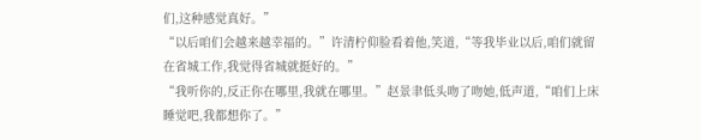们,这种感觉真好。”
“以后咱们会越来越幸福的。”许清柠仰脸看着他,笑道,“等我毕业以后,咱们就留在省城工作,我觉得省城就挺好的。”
“我听你的,反正你在哪里,我就在哪里。”赵景聿低头吻了吻她,低声道,“咱们上床睡觉吧,我都想你了。”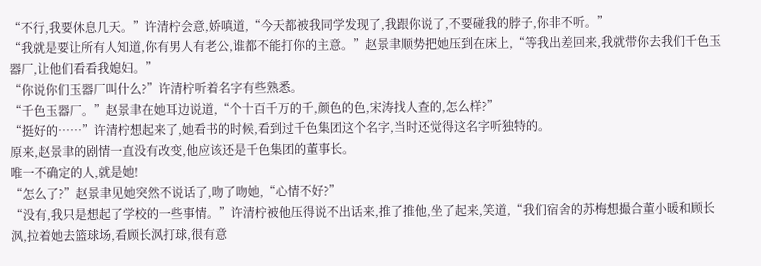“不行,我要休息几天。”许清柠会意,娇嗔道,“今天都被我同学发现了,我跟你说了,不要碰我的脖子,你非不听。”
“我就是要让所有人知道,你有男人有老公,谁都不能打你的主意。”赵景聿顺势把她压到在床上,“等我出差回来,我就带你去我们千色玉器厂,让他们看看我媳妇。”
“你说你们玉器厂叫什么?”许清柠听着名字有些熟悉。
“千色玉器厂。”赵景聿在她耳边说道,“个十百千万的千,颜色的色,宋涛找人查的,怎么样?”
“挺好的……”许清柠想起来了,她看书的时候,看到过千色集团这个名字,当时还觉得这名字听独特的。
原来,赵景聿的剧情一直没有改变,他应该还是千色集团的董事长。
唯一不确定的人,就是她!
“怎么了?”赵景聿见她突然不说话了,吻了吻她,“心情不好?”
“没有,我只是想起了学校的一些事情。”许清柠被他压得说不出话来,推了推他,坐了起来,笑道,“我们宿舍的苏梅想撮合董小暖和顾长沨,拉着她去篮球场,看顾长沨打球,很有意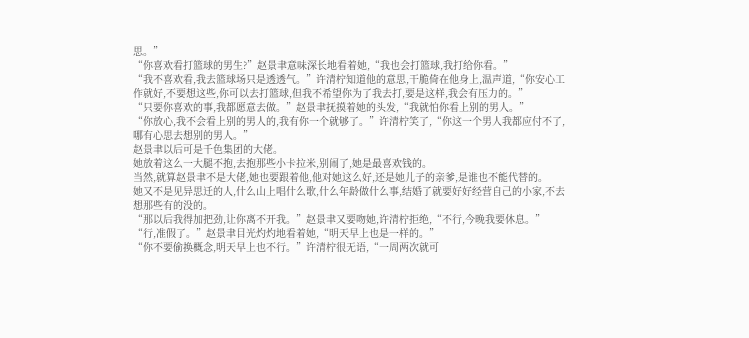思。”
“你喜欢看打篮球的男生?”赵景聿意味深长地看着她,“我也会打篮球,我打给你看。”
“我不喜欢看,我去篮球场只是透透气。”许清柠知道他的意思,干脆倚在他身上,温声道,“你安心工作就好,不要想这些,你可以去打篮球,但我不希望你为了我去打,要是这样,我会有压力的。”
“只要你喜欢的事,我都愿意去做。”赵景聿抚摸着她的头发,“我就怕你看上别的男人。”
“你放心,我不会看上别的男人的,我有你一个就够了。”许清柠笑了,“你这一个男人我都应付不了,哪有心思去想别的男人。”
赵景聿以后可是千色集团的大佬。
她放着这么一大腿不抱,去抱那些小卡拉米,别闹了,她是最喜欢钱的。
当然,就算赵景聿不是大佬,她也要跟着他,他对她这么好,还是她儿子的亲爹,是谁也不能代替的。
她又不是见异思迁的人,什么山上唱什么歌,什么年龄做什么事,结婚了就要好好经营自己的小家,不去想那些有的没的。
“那以后我得加把劲,让你离不开我。”赵景聿又要吻她,许清柠拒绝,“不行,今晚我要休息。”
“行,准假了。”赵景聿目光灼灼地看着她,“明天早上也是一样的。”
“你不要偷换概念,明天早上也不行。”许清柠很无语,“一周两次就可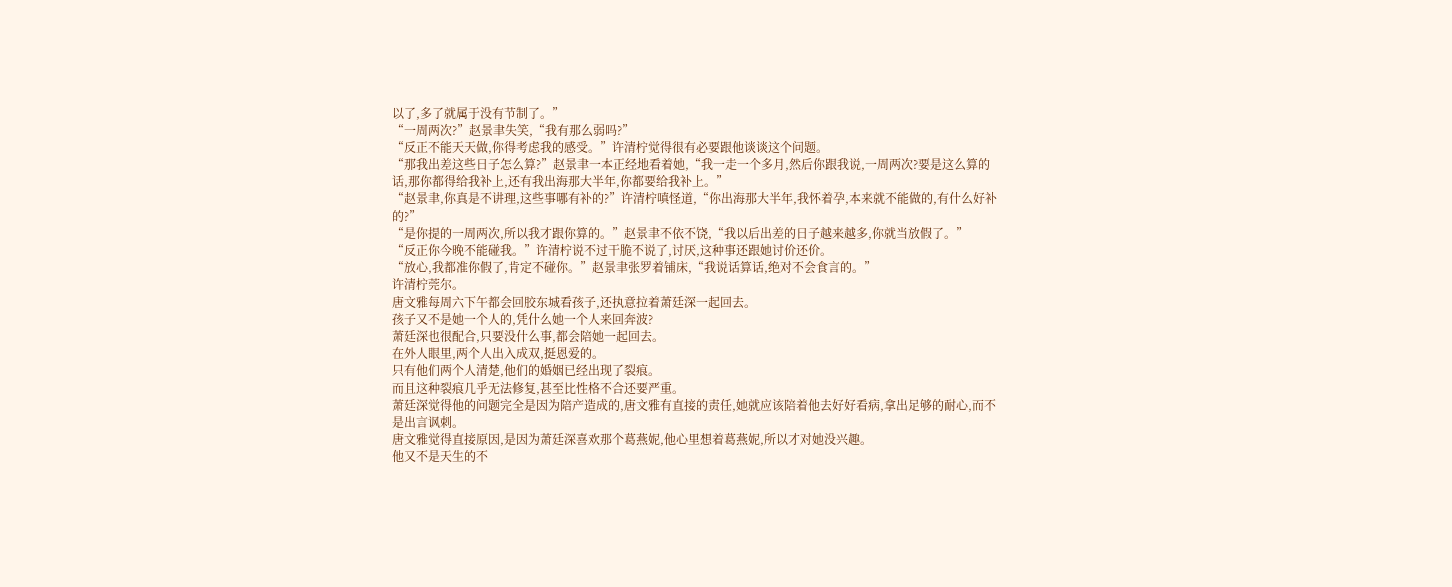以了,多了就属于没有节制了。”
“一周两次?”赵景聿失笑,“我有那么弱吗?”
“反正不能天天做,你得考虑我的感受。”许清柠觉得很有必要跟他谈谈这个问题。
“那我出差这些日子怎么算?”赵景聿一本正经地看着她,“我一走一个多月,然后你跟我说,一周两次?要是这么算的话,那你都得给我补上,还有我出海那大半年,你都要给我补上。”
“赵景聿,你真是不讲理,这些事哪有补的?”许清柠嗔怪道,“你出海那大半年,我怀着孕,本来就不能做的,有什么好补的?”
“是你提的一周两次,所以我才跟你算的。”赵景聿不依不饶,“我以后出差的日子越来越多,你就当放假了。”
“反正你今晚不能碰我。”许清柠说不过干脆不说了,讨厌,这种事还跟她讨价还价。
“放心,我都准你假了,肯定不碰你。”赵景聿张罗着铺床,“我说话算话,绝对不会食言的。”
许清柠莞尔。
唐文雅每周六下午都会回胶东城看孩子,还执意拉着萧廷深一起回去。
孩子又不是她一个人的,凭什么她一个人来回奔波?
萧廷深也很配合,只要没什么事,都会陪她一起回去。
在外人眼里,两个人出入成双,挺恩爱的。
只有他们两个人清楚,他们的婚姻已经出现了裂痕。
而且这种裂痕几乎无法修复,甚至比性格不合还要严重。
萧廷深觉得他的问题完全是因为陪产造成的,唐文雅有直接的责任,她就应该陪着他去好好看病,拿出足够的耐心,而不是出言讽刺。
唐文雅觉得直接原因,是因为萧廷深喜欢那个葛燕妮,他心里想着葛燕妮,所以才对她没兴趣。
他又不是天生的不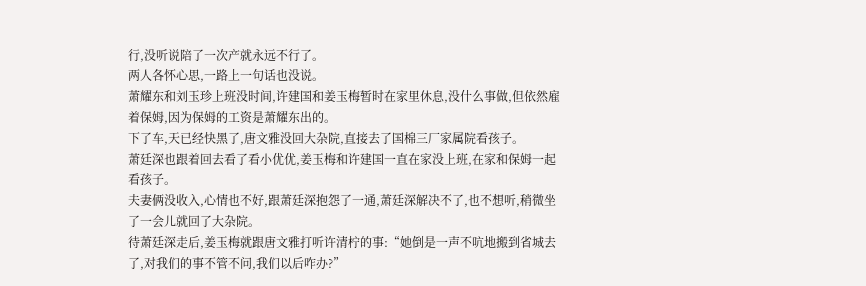行,没听说陪了一次产就永远不行了。
两人各怀心思,一路上一句话也没说。
萧耀东和刘玉珍上班没时间,许建国和姜玉梅暂时在家里休息,没什么事做,但依然雇着保姆,因为保姆的工资是萧耀东出的。
下了车,天已经快黑了,唐文雅没回大杂院,直接去了国棉三厂家属院看孩子。
萧廷深也跟着回去看了看小优优,姜玉梅和许建国一直在家没上班,在家和保姆一起看孩子。
夫妻俩没收入,心情也不好,跟萧廷深抱怨了一通,萧廷深解决不了,也不想听,稍微坐了一会儿就回了大杂院。
待萧廷深走后,姜玉梅就跟唐文雅打听许清柠的事:“她倒是一声不吭地搬到省城去了,对我们的事不管不问,我们以后咋办?”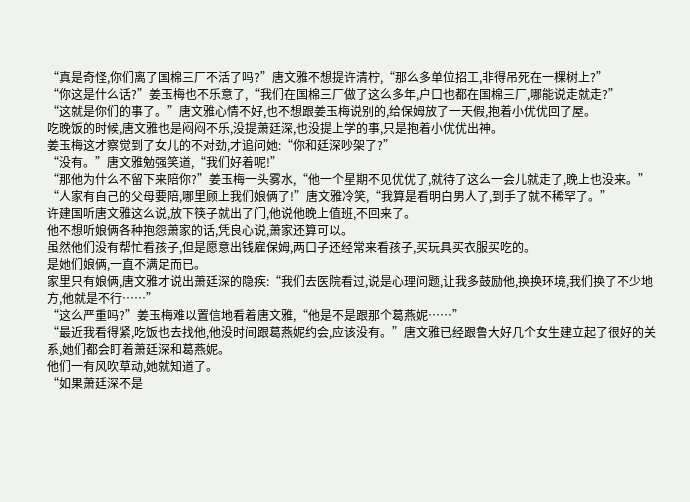“真是奇怪,你们离了国棉三厂不活了吗?”唐文雅不想提许清柠,“那么多单位招工,非得吊死在一棵树上?”
“你这是什么话?”姜玉梅也不乐意了,“我们在国棉三厂做了这么多年,户口也都在国棉三厂,哪能说走就走?”
“这就是你们的事了。”唐文雅心情不好,也不想跟姜玉梅说别的,给保姆放了一天假,抱着小优优回了屋。
吃晚饭的时候,唐文雅也是闷闷不乐,没提萧廷深,也没提上学的事,只是抱着小优优出神。
姜玉梅这才察觉到了女儿的不对劲,才追问她:“你和廷深吵架了?”
“没有。”唐文雅勉强笑道,“我们好着呢!”
“那他为什么不留下来陪你?”姜玉梅一头雾水,“他一个星期不见优优了,就待了这么一会儿就走了,晚上也没来。”
“人家有自己的父母要陪,哪里顾上我们娘俩了!”唐文雅冷笑,“我算是看明白男人了,到手了就不稀罕了。”
许建国听唐文雅这么说,放下筷子就出了门,他说他晚上值班,不回来了。
他不想听娘俩各种抱怨萧家的话,凭良心说,萧家还算可以。
虽然他们没有帮忙看孩子,但是愿意出钱雇保姆,两口子还经常来看孩子,买玩具买衣服买吃的。
是她们娘俩,一直不满足而已。
家里只有娘俩,唐文雅才说出萧廷深的隐疾:“我们去医院看过,说是心理问题,让我多鼓励他,换换环境,我们换了不少地方,他就是不行……”
“这么严重吗?”姜玉梅难以置信地看着唐文雅,“他是不是跟那个葛燕妮……”
“最近我看得紧,吃饭也去找他,他没时间跟葛燕妮约会,应该没有。”唐文雅已经跟鲁大好几个女生建立起了很好的关系,她们都会盯着萧廷深和葛燕妮。
他们一有风吹草动,她就知道了。
“如果萧廷深不是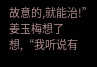故意的,就能治!”姜玉梅想了想,“我听说有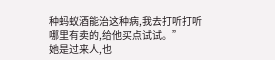种蚂蚁酒能治这种病,我去打听打听哪里有卖的,给他买点试试。”
她是过来人,也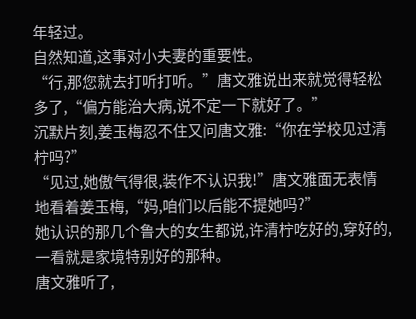年轻过。
自然知道,这事对小夫妻的重要性。
“行,那您就去打听打听。”唐文雅说出来就觉得轻松多了,“偏方能治大病,说不定一下就好了。”
沉默片刻,姜玉梅忍不住又问唐文雅:“你在学校见过清柠吗?”
“见过,她傲气得很,装作不认识我!”唐文雅面无表情地看着姜玉梅,“妈,咱们以后能不提她吗?”
她认识的那几个鲁大的女生都说,许清柠吃好的,穿好的,一看就是家境特别好的那种。
唐文雅听了,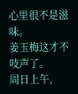心里很不是滋味。
姜玉梅这才不吱声了。
周日上午,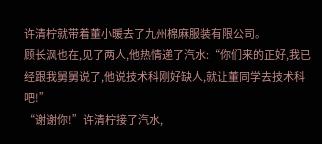许清柠就带着董小暖去了九州棉麻服装有限公司。
顾长沨也在,见了两人,他热情递了汽水:“你们来的正好,我已经跟我舅舅说了,他说技术科刚好缺人,就让董同学去技术科吧!”
“谢谢你!”许清柠接了汽水,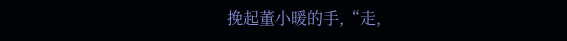挽起董小暖的手,“走,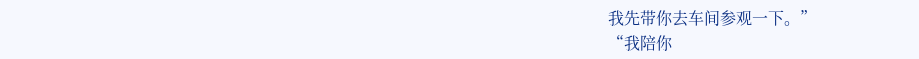我先带你去车间参观一下。”
“我陪你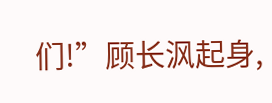们!”顾长沨起身,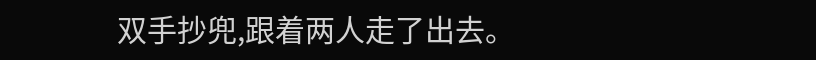双手抄兜,跟着两人走了出去。